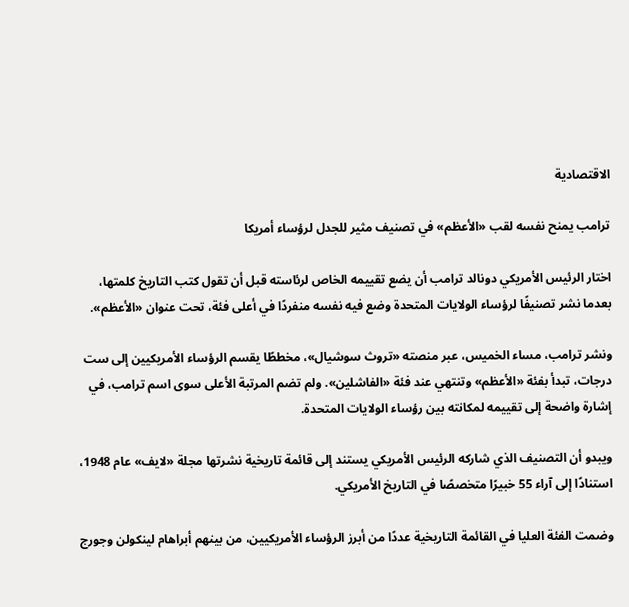الاقتصادية

ترامب يمنح نفسه لقب «الأعظم» في تصنيف مثير للجدل لرؤساء أمريكا

اختار الرئيس الأمريكي دونالد ترامب أن يضع تقييمه الخاص لرئاسته قبل أن تقول كتب التاريخ كلمتها، بعدما نشر تصنيفًا لرؤساء الولايات المتحدة وضع فيه نفسه منفردًا في أعلى فئة، تحت عنوان «الأعظم».

ونشر ترامب، مساء الخميس، عبر منصته «تروث سوشيال»، مخططًا يقسم الرؤساء الأمريكيين إلى ست درجات، تبدأ بفئة «الأعظم» وتنتهي عند فئة «الفاشلين». ولم تضم المرتبة الأعلى سوى اسم ترامب، في إشارة واضحة إلى تقييمه لمكانته بين رؤساء الولايات المتحدة.

ويبدو أن التصنيف الذي شاركه الرئيس الأمريكي يستند إلى قائمة تاريخية نشرتها مجلة «لايف» عام 1948، استنادًا إلى آراء 55 خبيرًا متخصصًا في التاريخ الأمريكي.

وضمت الفئة العليا في القائمة التاريخية عددًا من أبرز الرؤساء الأمريكيين، من بينهم أبراهام لينكولن وجورج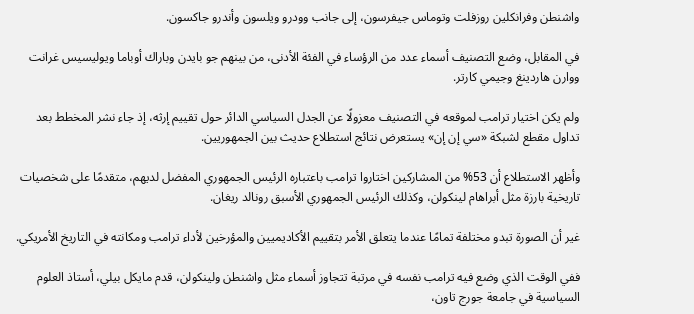واشنطن وفرانكلين روزفلت وتوماس جيفرسون، إلى جانب وودرو ويلسون وأندرو جاكسون.

في المقابل، وضع التصنيف أسماء عدد من الرؤساء في الفئة الأدنى، من بينهم جو بايدن وباراك أوباما ويوليسيس غرانت ووارن هاردينغ وجيمي كارتر.

ولم يكن اختيار ترامب لموقعه في التصنيف معزولًا عن الجدل السياسي الدائر حول تقييم إرثه، إذ جاء نشر المخطط بعد تداول مقطع لشبكة «سي إن إن» يستعرض نتائج استطلاع حديث بين الجمهوريين.

وأظهر الاستطلاع أن 53% من المشاركين اختاروا ترامب باعتباره الرئيس الجمهوري المفضل لديهم، متقدمًا على شخصيات تاريخية بارزة مثل أبراهام لينكولن، وكذلك الرئيس الجمهوري الأسبق رونالد ريغان.

غير أن الصورة تبدو مختلفة تمامًا عندما يتعلق الأمر بتقييم الأكاديميين والمؤرخين لأداء ترامب ومكانته في التاريخ الأمريكي.

ففي الوقت الذي وضع فيه ترامب نفسه في مرتبة تتجاوز أسماء مثل واشنطن ولينكولن، قدم مايكل بيلي، أستاذ العلوم السياسية في جامعة جورج تاون،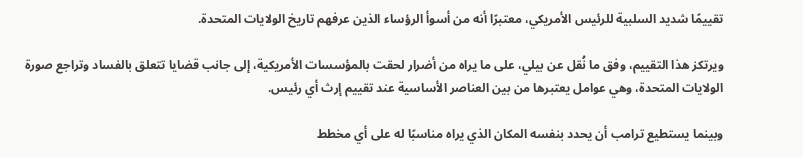تقييمًا شديد السلبية للرئيس الأمريكي، معتبرًا أنه من أسوأ الرؤساء الذين عرفهم تاريخ الولايات المتحدة.

ويرتكز هذا التقييم، وفق ما نُقل عن بيلي، على ما يراه من أضرار لحقت بالمؤسسات الأمريكية، إلى جانب قضايا تتعلق بالفساد وتراجع صورة الولايات المتحدة، وهي عوامل يعتبرها من بين العناصر الأساسية عند تقييم إرث أي رئيس.

وبينما يستطيع ترامب أن يحدد بنفسه المكان الذي يراه مناسبًا له على أي مخطط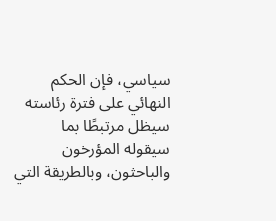سياسي، فإن الحكم النهائي على فترة رئاسته سيظل مرتبطًا بما سيقوله المؤرخون والباحثون، وبالطريقة التي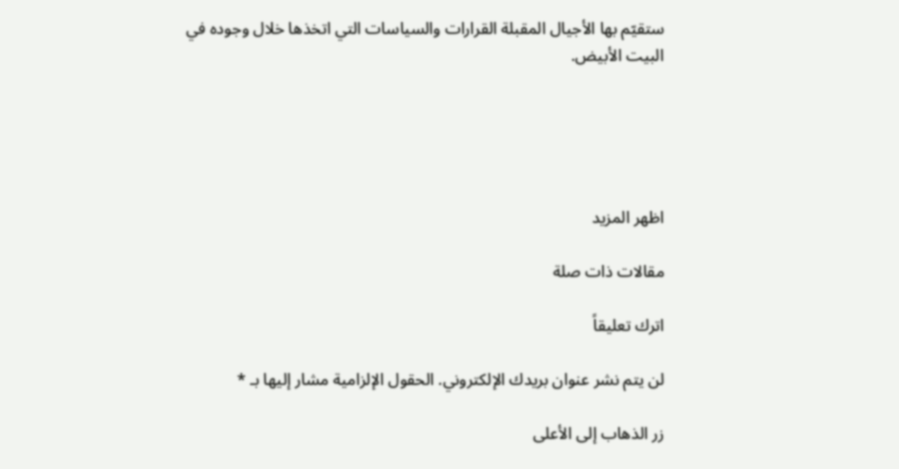ستقيّم بها الأجيال المقبلة القرارات والسياسات التي اتخذها خلال وجوده في البيت الأبيض.





اظهر المزيد

مقالات ذات صلة

اترك تعليقاً

لن يتم نشر عنوان بريدك الإلكتروني. الحقول الإلزامية مشار إليها بـ *

زر الذهاب إلى الأعلى